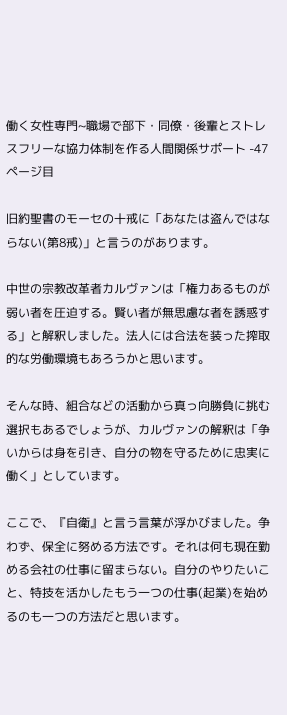働く女性専門~職場で部下・同僚・後輩とストレスフリーな協力体制を作る人間関係サポート -47ページ目

旧約聖書のモーセの十戒に「あなたは盗んではならない(第8戒)」と言うのがあります。

中世の宗教改革者カルヴァンは「権力あるものが弱い者を圧迫する。賢い者が無思慮な者を誘惑する」と解釈しました。法人には合法を装った搾取的な労働環境もあろうかと思います。

そんな時、組合などの活動から真っ向勝負に挑む選択もあるでしょうが、カルヴァンの解釈は「争いからは身を引き、自分の物を守るために忠実に働く」としています。

ここで、『自衛』と言う言葉が浮かびました。争わず、保全に努める方法です。それは何も現在勤める会社の仕事に留まらない。自分のやりたいこと、特技を活かしたもう一つの仕事(起業)を始めるのも一つの方法だと思います。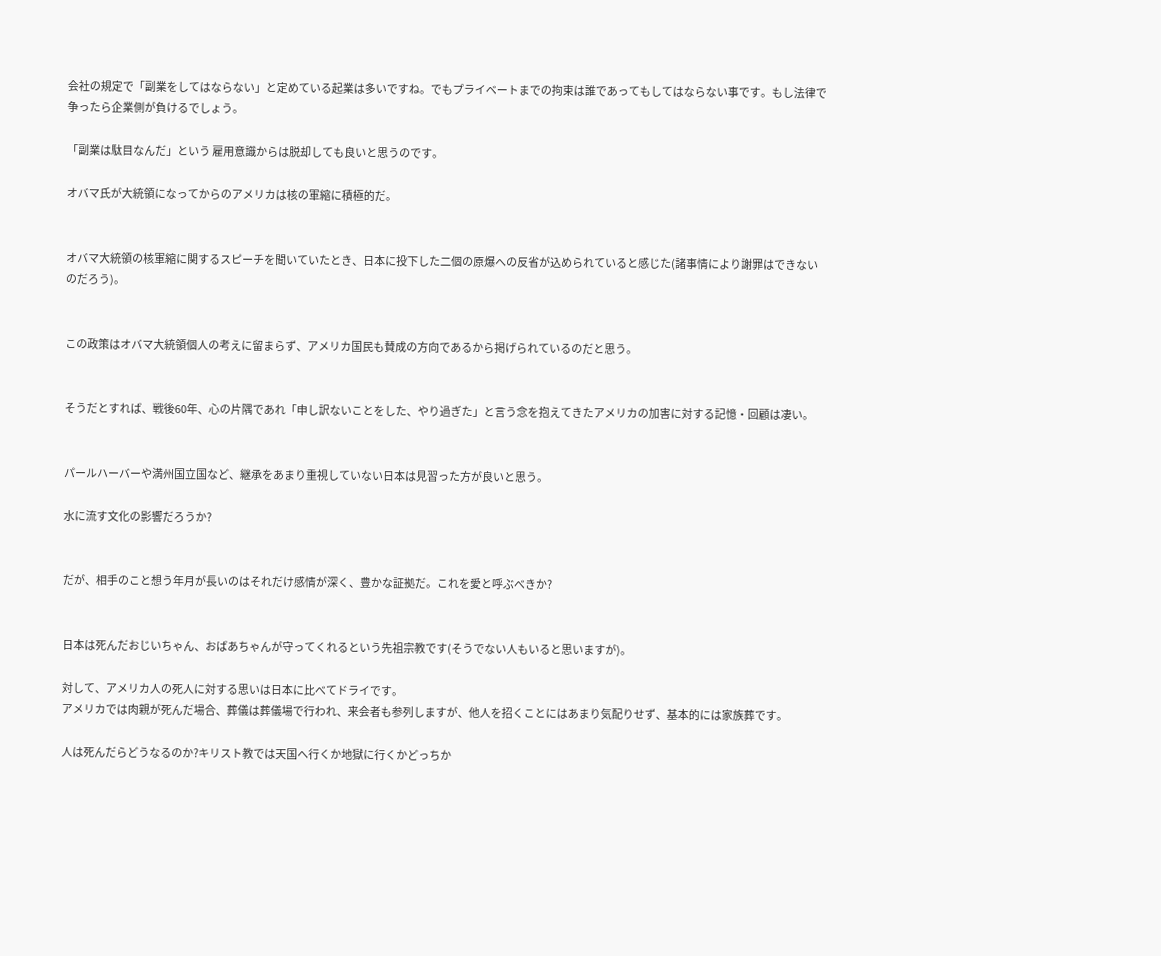会社の規定で「副業をしてはならない」と定めている起業は多いですね。でもプライベートまでの拘束は誰であってもしてはならない事です。もし法律で争ったら企業側が負けるでしょう。

「副業は駄目なんだ」という 雇用意識からは脱却しても良いと思うのです。

オバマ氏が大統領になってからのアメリカは核の軍縮に積極的だ。


オバマ大統領の核軍縮に関するスピーチを聞いていたとき、日本に投下した二個の原爆への反省が込められていると感じた(諸事情により謝罪はできないのだろう)。


この政策はオバマ大統領個人の考えに留まらず、アメリカ国民も賛成の方向であるから掲げられているのだと思う。


そうだとすれば、戦後60年、心の片隅であれ「申し訳ないことをした、やり過ぎた」と言う念を抱えてきたアメリカの加害に対する記憶・回顧は凄い。


パールハーバーや満州国立国など、継承をあまり重視していない日本は見習った方が良いと思う。

水に流す文化の影響だろうか?


だが、相手のこと想う年月が長いのはそれだけ感情が深く、豊かな証拠だ。これを愛と呼ぶべきか?


日本は死んだおじいちゃん、おばあちゃんが守ってくれるという先祖宗教です(そうでない人もいると思いますが)。

対して、アメリカ人の死人に対する思いは日本に比べてドライです。
アメリカでは肉親が死んだ場合、葬儀は葬儀場で行われ、来会者も参列しますが、他人を招くことにはあまり気配りせず、基本的には家族葬です。

人は死んだらどうなるのか?キリスト教では天国へ行くか地獄に行くかどっちか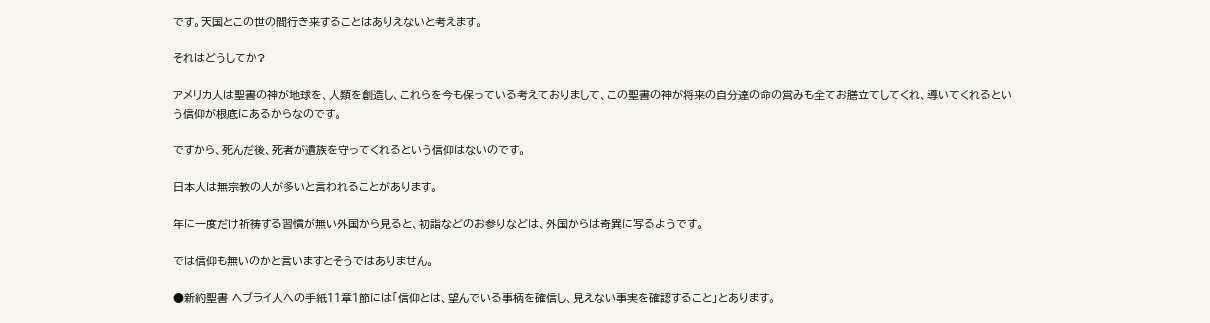です。天国とこの世の間行き来することはありえないと考えます。

それはどうしてか?

アメリカ人は聖書の神が地球を、人類を創造し、これらを今も保っている考えておりまして、この聖書の神が将来の自分達の命の営みも全てお膳立てしてくれ、導いてくれるという信仰が根底にあるからなのです。

ですから、死んだ後、死者が遺族を守ってくれるという信仰はないのです。

日本人は無宗教の人が多いと言われることがあります。

年に一度だけ祈祷する習慣が無い外国から見ると、初詣などのお参りなどは、外国からは奇異に写るようです。

では信仰も無いのかと言いますとそうではありません。

●新約聖書 ヘブライ人への手紙11章1節には「信仰とは、望んでいる事柄を確信し、見えない事実を確認すること」とあります。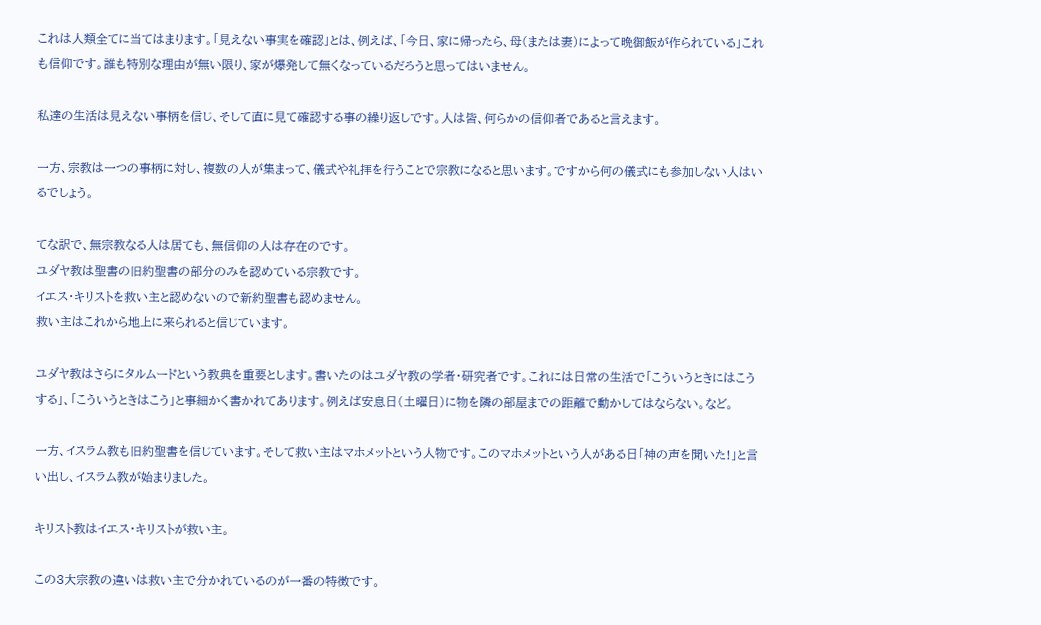これは人類全てに当てはまります。「見えない事実を確認」とは、例えば、「今日、家に帰ったら、母(または妻)によって晩御飯が作られている」これも信仰です。誰も特別な理由が無い限り、家が爆発して無くなっているだろうと思ってはいません。

私達の生活は見えない事柄を信じ、そして直に見て確認する事の繰り返しです。人は皆、何らかの信仰者であると言えます。

一方、宗教は一つの事柄に対し、複数の人が集まって、儀式や礼拝を行うことで宗教になると思います。ですから何の儀式にも参加しない人はいるでしょう。

てな訳で、無宗教なる人は居ても、無信仰の人は存在のです。
ユダヤ教は聖書の旧約聖書の部分のみを認めている宗教です。
イエス・キリストを救い主と認めないので新約聖書も認めません。
救い主はこれから地上に来られると信じています。

ユダヤ教はさらにタルムードという教典を重要とします。書いたのはユダヤ教の学者・研究者です。これには日常の生活で「こういうときにはこうする」、「こういうときはこう」と事細かく書かれてあります。例えば安息日(土曜日)に物を隣の部屋までの距離で動かしてはならない。など。

一方、イスラム教も旧約聖書を信じています。そして救い主はマホメットという人物です。このマホメットという人がある日「神の声を聞いた!」と言い出し、イスラム教が始まりました。

キリスト教はイエス・キリストが救い主。

この3大宗教の違いは救い主で分かれているのが一番の特徴です。